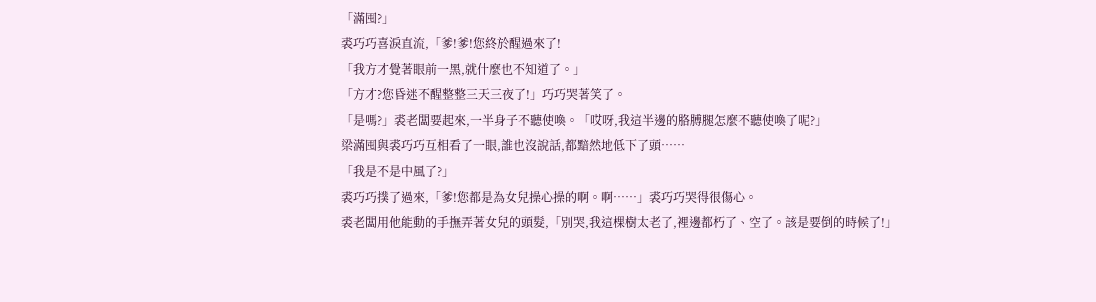「滿囤?」
裘巧巧喜淚直流,「爹!爹!您終於醒過來了!
「我方才覺著眼前一黑,就什麼也不知道了。」
「方才?您昏迷不醒整整三天三夜了!」巧巧哭著笑了。
「是嗎?」裘老闆要起來,一半身子不聽使喚。「哎呀,我這半邊的胳膊腿怎麼不聽使喚了呢?」
梁滿囤與裘巧巧互相看了一眼,誰也沒說話,都黯然地低下了頭……
「我是不是中風了?」
裘巧巧撲了過來,「爹!您都是為女兒操心操的啊。啊……」裘巧巧哭得很傷心。
裘老闆用他能動的手撫弄著女兒的頭髮,「別哭,我這棵樹太老了,裡邊都朽了、空了。該是要倒的時候了!」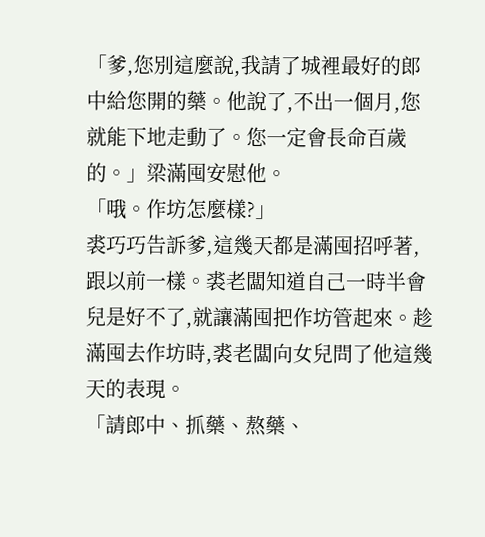「爹,您別這麼說,我請了城裡最好的郎中給您開的藥。他說了,不出一個月,您就能下地走動了。您一定會長命百歲的。」梁滿囤安慰他。
「哦。作坊怎麼樣?」
裘巧巧告訴爹,這幾天都是滿囤招呼著,跟以前一樣。裘老闆知道自己一時半會兒是好不了,就讓滿囤把作坊管起來。趁滿囤去作坊時,裘老闆向女兒問了他這幾天的表現。
「請郎中、抓藥、熬藥、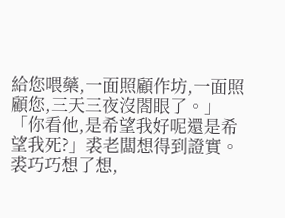給您喂藥,一面照顧作坊,一面照顧您,三天三夜沒閤眼了。」
「你看他,是希望我好呢還是希望我死?」裘老闆想得到證實。
裘巧巧想了想,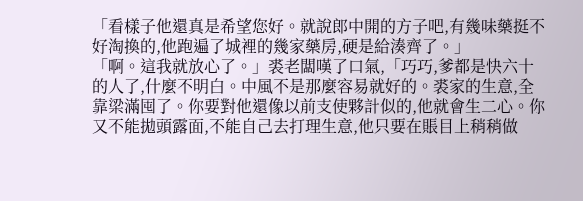「看樣子他還真是希望您好。就說郎中開的方子吧,有幾味藥挺不好淘換的,他跑遍了城裡的幾家藥房,硬是給湊齊了。」
「啊。這我就放心了。」裘老闆嘆了口氣,「巧巧,爹都是快六十的人了,什麼不明白。中風不是那麼容易就好的。裘家的生意,全靠梁滿囤了。你要對他還像以前支使夥計似的,他就會生二心。你又不能拋頭露面,不能自己去打理生意,他只要在賬目上稍稍做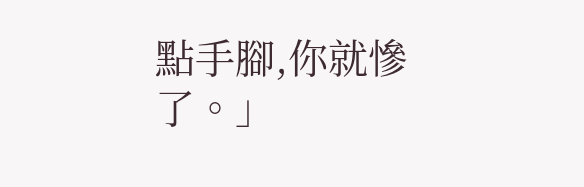點手腳,你就慘了。」